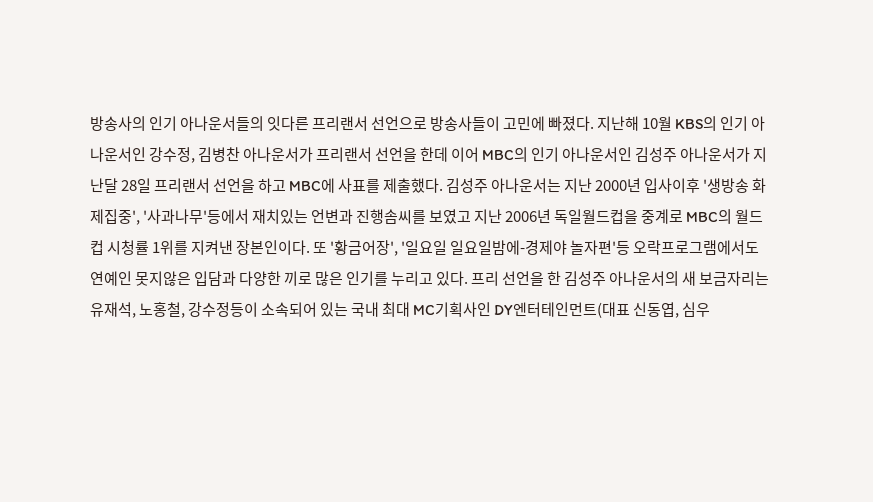방송사의 인기 아나운서들의 잇다른 프리랜서 선언으로 방송사들이 고민에 빠졌다. 지난해 10월 KBS의 인기 아나운서인 강수정, 김병찬 아나운서가 프리랜서 선언을 한데 이어 MBC의 인기 아나운서인 김성주 아나운서가 지난달 28일 프리랜서 선언을 하고 MBC에 사표를 제출했다. 김성주 아나운서는 지난 2000년 입사이후 '생방송 화제집중', '사과나무'등에서 재치있는 언변과 진행솜씨를 보였고 지난 2006년 독일월드컵을 중계로 MBC의 월드컵 시청률 1위를 지켜낸 장본인이다. 또 '황금어장', '일요일 일요일밤에-경제야 놀자편'등 오락프로그램에서도 연예인 못지않은 입담과 다양한 끼로 많은 인기를 누리고 있다. 프리 선언을 한 김성주 아나운서의 새 보금자리는 유재석, 노홍철, 강수정등이 소속되어 있는 국내 최대 MC기획사인 DY엔터테인먼트(대표 신동엽, 심우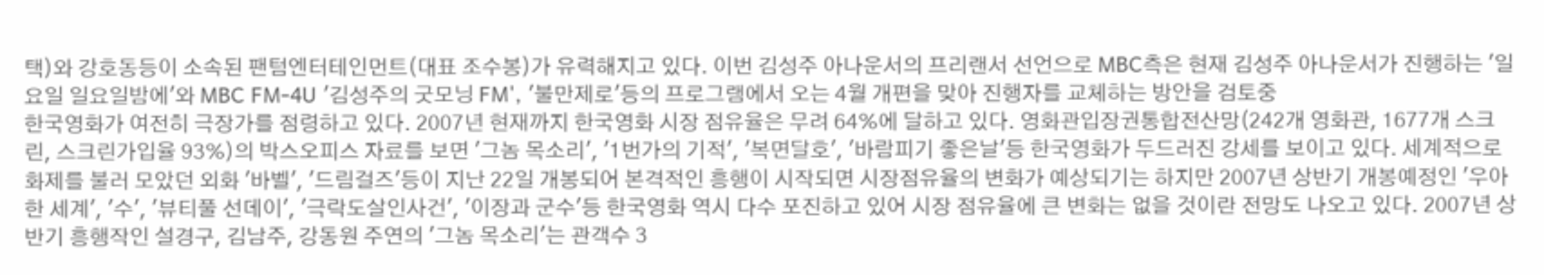택)와 강호동등이 소속된 팬텀엔터테인먼트(대표 조수봉)가 유력해지고 있다. 이번 김성주 아나운서의 프리랜서 선언으로 MBC측은 현재 김성주 아나운서가 진행하는 '일요일 일요일밤에'와 MBC FM-4U '김성주의 굿모닝 FM', '불만제로'등의 프로그램에서 오는 4월 개편을 맞아 진행자를 교체하는 방안을 검토중
한국영화가 여전히 극장가를 점령하고 있다. 2007년 현재까지 한국영화 시장 점유율은 무려 64%에 달하고 있다. 영화관입장권통합전산망(242개 영화관, 1677개 스크린, 스크린가입율 93%)의 박스오피스 자료를 보면 '그놈 목소리', '1번가의 기적', '복면달호', '바람피기 좋은날'등 한국영화가 두드러진 강세를 보이고 있다. 세계적으로 화제를 불러 모았던 외화 '바벨', '드림걸즈'등이 지난 22일 개봉되어 본격적인 흥행이 시작되면 시장점유율의 변화가 예상되기는 하지만 2007년 상반기 개봉예정인 '우아한 세계', '수', '뷰티풀 선데이', '극락도살인사건', '이장과 군수'등 한국영화 역시 다수 포진하고 있어 시장 점유율에 큰 변화는 없을 것이란 전망도 나오고 있다. 2007년 상반기 흥행작인 설경구, 김남주, 강동원 주연의 '그놈 목소리'는 관객수 3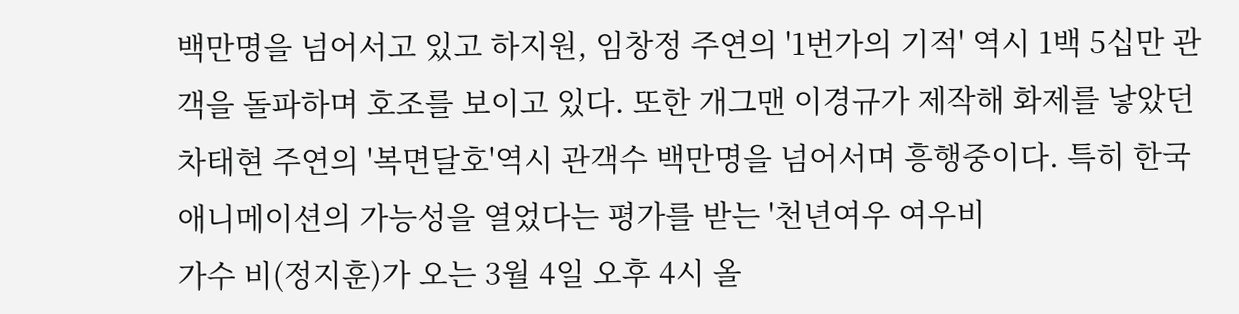백만명을 넘어서고 있고 하지원, 임창정 주연의 '1번가의 기적' 역시 1백 5십만 관객을 돌파하며 호조를 보이고 있다. 또한 개그맨 이경규가 제작해 화제를 낳았던 차태현 주연의 '복면달호'역시 관객수 백만명을 넘어서며 흥행중이다. 특히 한국 애니메이션의 가능성을 열었다는 평가를 받는 '천년여우 여우비
가수 비(정지훈)가 오는 3월 4일 오후 4시 올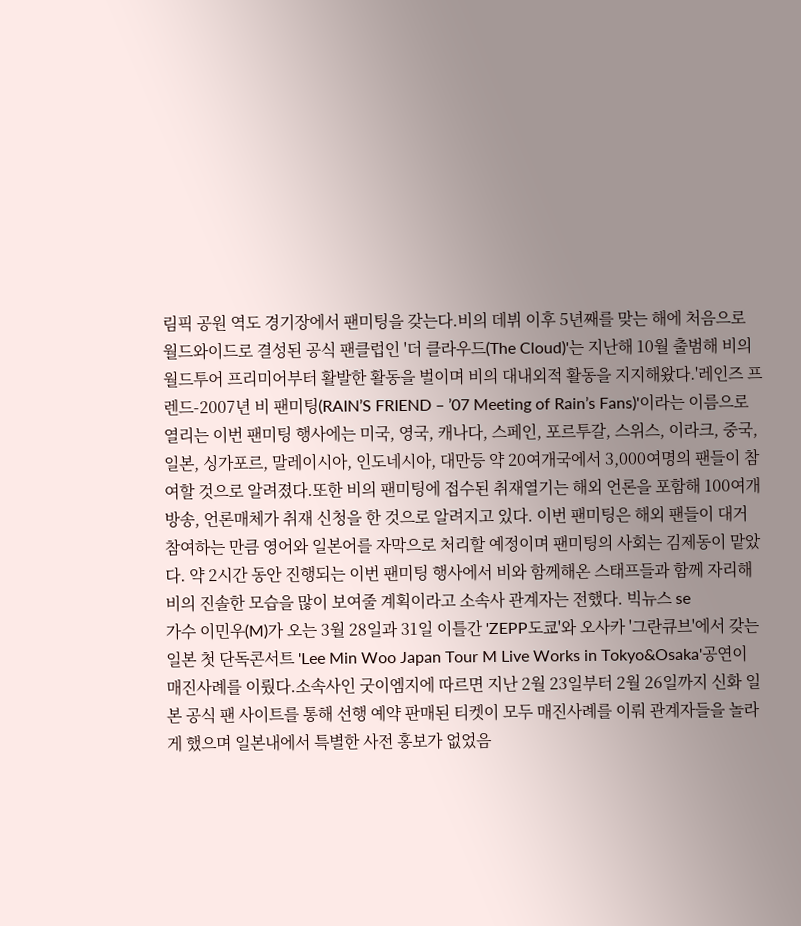림픽 공원 역도 경기장에서 팬미팅을 갖는다.비의 데뷔 이후 5년째를 맞는 해에 처음으로 월드와이드로 결성된 공식 팬클럽인 '더 클라우드(The Cloud)'는 지난해 10월 출범해 비의 월드투어 프리미어부터 활발한 활동을 벌이며 비의 대내외적 활동을 지지해왔다.'레인즈 프렌드-2007년 비 팬미팅(RAIN’S FRIEND – ’07 Meeting of Rain’s Fans)'이라는 이름으로 열리는 이번 팬미팅 행사에는 미국, 영국, 캐나다, 스페인, 포르투갈, 스위스, 이라크, 중국, 일본, 싱가포르, 말레이시아, 인도네시아, 대만등 약 20여개국에서 3,000여명의 팬들이 참여할 것으로 알려졌다.또한 비의 팬미팅에 접수된 취재열기는 해외 언론을 포함해 100여개 방송, 언론매체가 취재 신청을 한 것으로 알려지고 있다. 이번 팬미팅은 해외 팬들이 대거 참여하는 만큼 영어와 일본어를 자막으로 처리할 예정이며 팬미팅의 사회는 김제동이 맡았다. 약 2시간 동안 진행되는 이번 팬미팅 행사에서 비와 함께해온 스태프들과 함께 자리해 비의 진솔한 모습을 많이 보여줄 계획이라고 소속사 관계자는 전했다. 빅뉴스 se
가수 이민우(M)가 오는 3월 28일과 31일 이틀간 'ZEPP도쿄'와 오사카 '그란큐브'에서 갖는 일본 첫 단독콘서트 'Lee Min Woo Japan Tour M Live Works in Tokyo&Osaka'공연이 매진사례를 이뤘다.소속사인 굿이엠지에 따르면 지난 2월 23일부터 2월 26일까지 신화 일본 공식 팬 사이트를 통해 선행 예약 판매된 티켓이 모두 매진사례를 이뤄 관계자들을 놀라게 했으며 일본내에서 특별한 사전 홍보가 없었음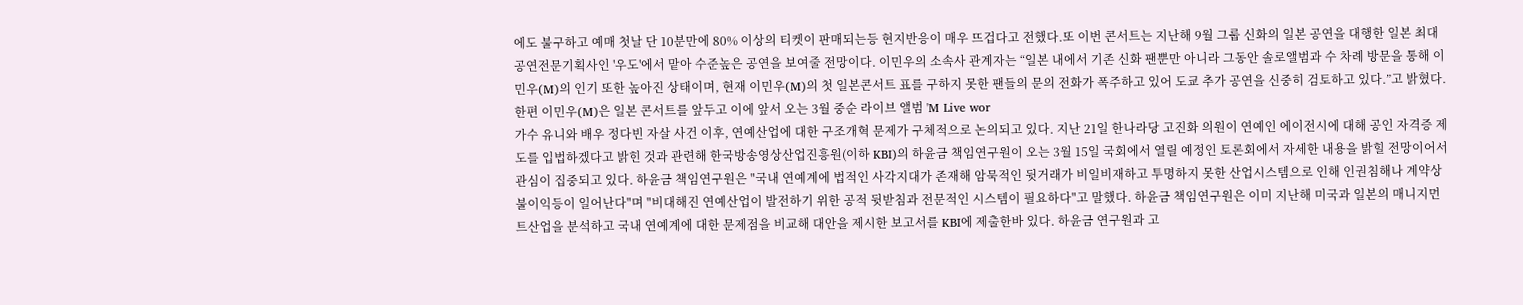에도 불구하고 예매 첫날 단 10분만에 80% 이상의 티켓이 판매되는등 현지반응이 매우 뜨겁다고 전했다.또 이번 콘서트는 지난해 9월 그룹 신화의 일본 공연을 대행한 일본 최대 공연전문기획사인 '우도'에서 맡아 수준높은 공연을 보여줄 전망이다. 이민우의 소속사 관계자는 “일본 내에서 기존 신화 팬뿐만 아니라 그동안 솔로앨범과 수 차례 방문을 통해 이민우(M)의 인기 또한 높아진 상태이며, 현재 이민우(M)의 첫 일본콘서트 표를 구하지 못한 팬들의 문의 전화가 폭주하고 있어 도쿄 추가 공연을 신중히 검토하고 있다.”고 밝혔다.한편 이민우(M)은 일본 콘서트를 앞두고 이에 앞서 오는 3월 중순 라이브 앨범 'M Live wor
가수 유니와 배우 정다빈 자살 사건 이후, 연예산업에 대한 구조개혁 문제가 구체적으로 논의되고 있다. 지난 21일 한나라당 고진화 의원이 연예인 에이전시에 대해 공인 자격증 제도를 입법하겠다고 밝힌 것과 관련해 한국방송영상산업진흥원(이하 KBI)의 하윤금 책임연구원이 오는 3월 15일 국회에서 열릴 예정인 토론회에서 자세한 내용을 밝힐 전망이어서 관심이 집중되고 있다. 하윤금 책임연구원은 "국내 연예계에 법적인 사각지대가 존재해 암묵적인 뒷거래가 비일비재하고 투명하지 못한 산업시스템으로 인해 인권침해나 계약상 불이익등이 일어난다"며 "비대해진 연예산업이 발전하기 위한 공적 뒷받침과 전문적인 시스템이 필요하다"고 말했다. 하윤금 책임연구원은 이미 지난해 미국과 일본의 매니지먼트산업을 분석하고 국내 연예계에 대한 문제점을 비교해 대안을 제시한 보고서를 KBI에 제출한바 있다. 하윤금 연구원과 고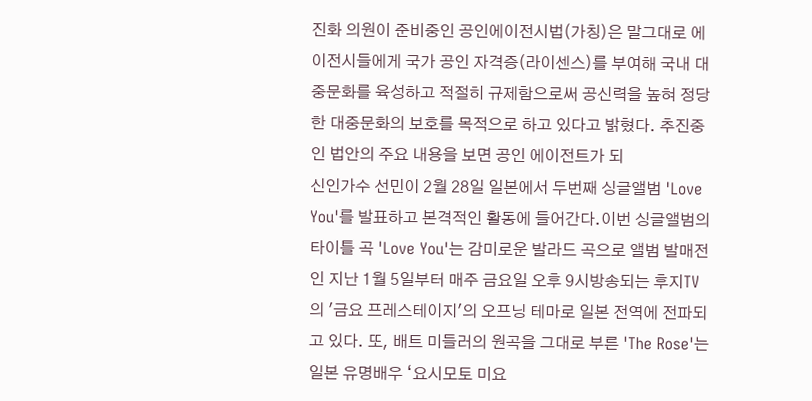진화 의원이 준비중인 공인에이전시법(가칭)은 말그대로 에이전시들에게 국가 공인 자격증(라이센스)를 부여해 국내 대중문화를 육성하고 적절히 규제함으로써 공신력을 높혀 정당한 대중문화의 보호를 목적으로 하고 있다고 밝혔다. 추진중인 법안의 주요 내용을 보면 공인 에이전트가 되
신인가수 선민이 2월 28일 일본에서 두번째 싱글앨범 'Love You'를 발표하고 본격적인 활동에 들어간다.이번 싱글앨범의 타이틀 곡 'Love You'는 감미로운 발라드 곡으로 앨범 발매전인 지난 1월 5일부터 매주 금요일 오후 9시방송되는 후지TV의 '금요 프레스테이지'의 오프닝 테마로 일본 전역에 전파되고 있다. 또, 배트 미들러의 원곡을 그대로 부른 'The Rose'는 일본 유명배우 ‘요시모토 미요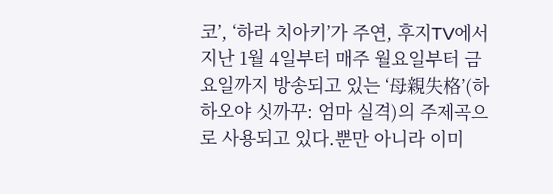코’, ‘하라 치아키’가 주연, 후지TV에서 지난 1월 4일부터 매주 월요일부터 금요일까지 방송되고 있는 ‘母親失格’(하하오야 싯까꾸: 엄마 실격)의 주제곡으로 사용되고 있다.뿐만 아니라 이미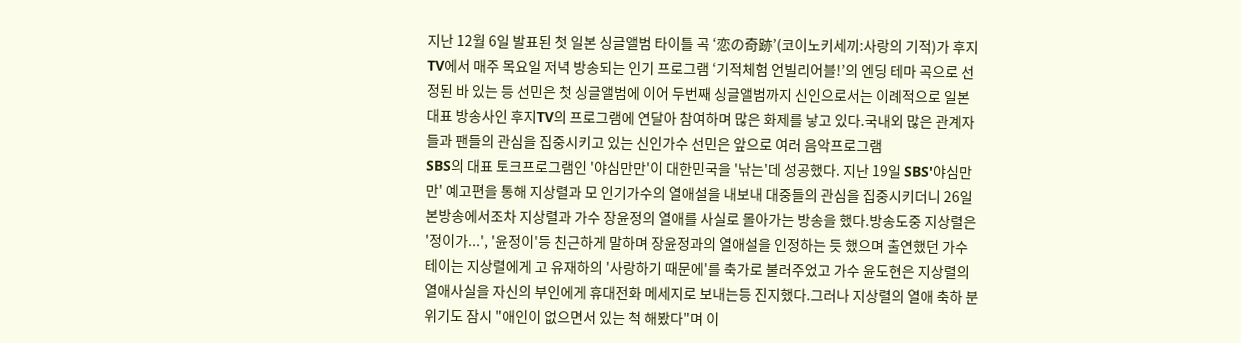지난 12월 6일 발표된 첫 일본 싱글앨범 타이틀 곡 ‘恋の奇跡’(코이노키세끼:사랑의 기적)가 후지TV에서 매주 목요일 저녁 방송되는 인기 프로그램 ‘기적체험 언빌리어블!’의 엔딩 테마 곡으로 선정된 바 있는 등 선민은 첫 싱글앨범에 이어 두번째 싱글앨범까지 신인으로서는 이례적으로 일본 대표 방송사인 후지TV의 프로그램에 연달아 참여하며 많은 화제를 낳고 있다.국내외 많은 관계자들과 팬들의 관심을 집중시키고 있는 신인가수 선민은 앞으로 여러 음악프로그램
SBS의 대표 토크프로그램인 '야심만만'이 대한민국을 '낚는'데 성공했다. 지난 19일 SBS'야심만만' 예고편을 통해 지상렬과 모 인기가수의 열애설을 내보내 대중들의 관심을 집중시키더니 26일 본방송에서조차 지상렬과 가수 장윤정의 열애를 사실로 몰아가는 방송을 했다.방송도중 지상렬은 '정이가...', '윤정이'등 친근하게 말하며 장윤정과의 열애설을 인정하는 듯 했으며 출연했던 가수 테이는 지상렬에게 고 유재하의 '사랑하기 때문에'를 축가로 불러주었고 가수 윤도현은 지상렬의 열애사실을 자신의 부인에게 휴대전화 메세지로 보내는등 진지했다.그러나 지상렬의 열애 축하 분위기도 잠시 "애인이 없으면서 있는 척 해봤다"며 이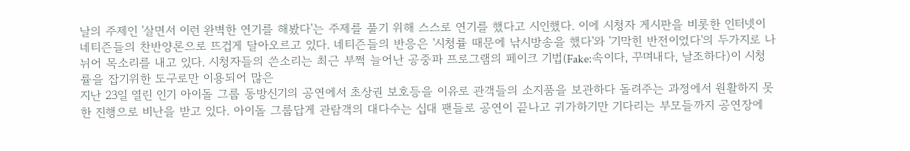날의 주제인 '살면서 이런 완벽한 연기를 해봤다'는 주제를 풀기 위해 스스로 연기를 했다고 시인했다. 이에 시청자 게시판을 비롯한 인터넷이 네티즌들의 찬반양론으로 뜨겁게 달아오르고 있다. 네티즌들의 반응은 '시청률 때문에 낚시방송을 했다'와 '기막힌 반전이었다'의 두가지로 나뉘어 목소리를 내고 있다. 시청자들의 쓴소리는 최근 부쩍 늘어난 공중파 프로그램의 페이크 기법(Fake:속이다, 꾸며내다, 날조하다)이 시청률을 잡기위한 도구로만 이용되어 많은
지난 23일 열린 인기 아이돌 그룹 동방신기의 공연에서 초상권 보호등을 이유로 관객들의 소지품을 보관하다 돌려주는 과정에서 원활하지 못한 진행으로 비난을 받고 있다. 아이돌 그룹답게 관람객의 대다수는 십대 팬들로 공연이 끝나고 귀가하기만 기다리는 부모들까지 공연장에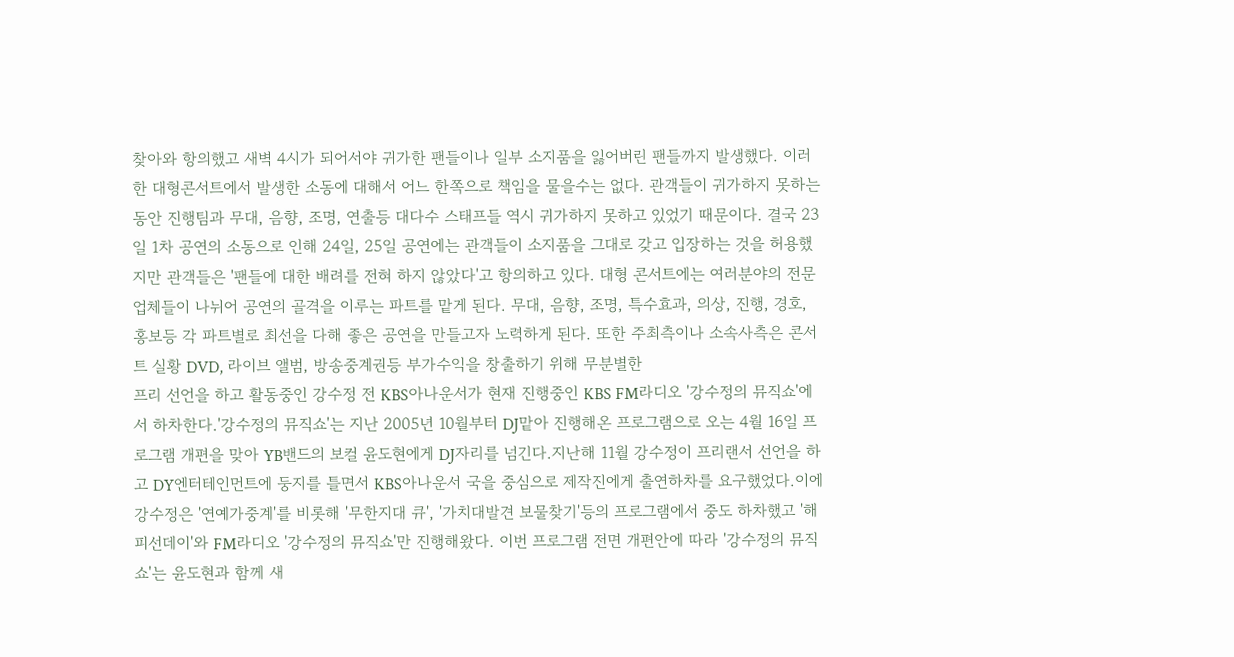찾아와 항의했고 새벽 4시가 되어서야 귀가한 팬들이나 일부 소지품을 잃어버린 팬들까지 발생했다. 이러한 대형콘서트에서 발생한 소동에 대해서 어느 한쪽으로 책임을 물을수는 없다. 관객들이 귀가하지 못하는 동안 진행팀과 무대, 음향, 조명, 연출등 대다수 스태프들 역시 귀가하지 못하고 있었기 때문이다. 결국 23일 1차 공연의 소동으로 인해 24일, 25일 공연에는 관객들이 소지품을 그대로 갖고 입장하는 것을 허용했지만 관객들은 '팬들에 대한 배려를 전혀 하지 않았다'고 항의하고 있다. 대형 콘서트에는 여러분야의 전문업체들이 나뉘어 공연의 골격을 이루는 파트를 맡게 된다. 무대, 음향, 조명, 특수효과, 의상, 진행, 경호, 홍보등 각 파트별로 최선을 다해 좋은 공연을 만들고자 노력하게 된다. 또한 주최측이나 소속사측은 콘서트 실황 DVD, 라이브 앨범, 방송중계권등 부가수익을 창출하기 위해 무분별한
프리 선언을 하고 활동중인 강수정 전 KBS아나운서가 현재 진행중인 KBS FM라디오 '강수정의 뮤직쇼'에서 하차한다.'강수정의 뮤직쇼'는 지난 2005년 10월부터 DJ맡아 진행해온 프로그램으로 오는 4월 16일 프로그램 개편을 맞아 YB밴드의 보컬 윤도현에게 DJ자리를 넘긴다.지난해 11월 강수정이 프리랜서 선언을 하고 DY엔터테인먼트에 둥지를 틀면서 KBS아나운서 국을 중심으로 제작진에게 출연하차를 요구했었다.이에 강수정은 '연예가중계'를 비롯해 '무한지대 큐', '가치대발견 보물찾기'등의 프로그램에서 중도 하차했고 '해피선데이'와 FM라디오 '강수정의 뮤직쇼'만 진행해왔다. 이번 프로그램 전면 개편안에 따라 '강수정의 뮤직쇼'는 윤도현과 함께 새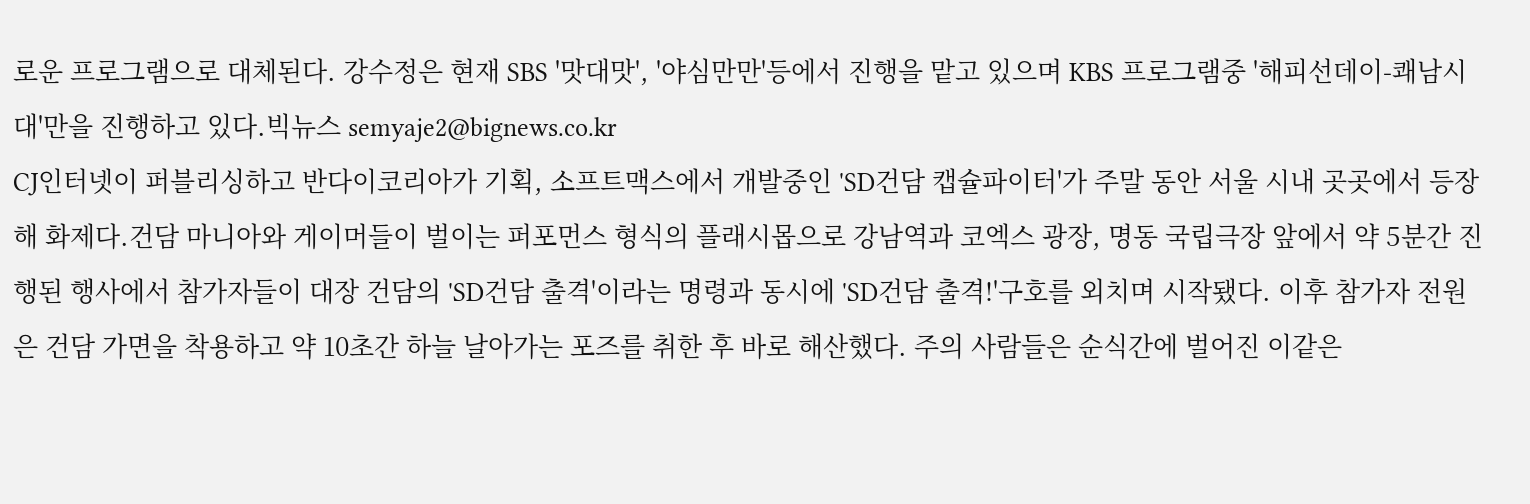로운 프로그램으로 대체된다. 강수정은 현재 SBS '맛대맛', '야심만만'등에서 진행을 맡고 있으며 KBS 프로그램중 '해피선데이-쾌남시대'만을 진행하고 있다.빅뉴스 semyaje2@bignews.co.kr
CJ인터넷이 퍼블리싱하고 반다이코리아가 기획, 소프트맥스에서 개발중인 'SD건담 캡슐파이터'가 주말 동안 서울 시내 곳곳에서 등장해 화제다.건담 마니아와 게이머들이 벌이는 퍼포먼스 형식의 플래시몹으로 강남역과 코엑스 광장, 명동 국립극장 앞에서 약 5분간 진행된 행사에서 참가자들이 대장 건담의 'SD건담 출격'이라는 명령과 동시에 'SD건담 출격!'구호를 외치며 시작됐다. 이후 참가자 전원은 건담 가면을 착용하고 약 10초간 하늘 날아가는 포즈를 취한 후 바로 해산했다. 주의 사람들은 순식간에 벌어진 이같은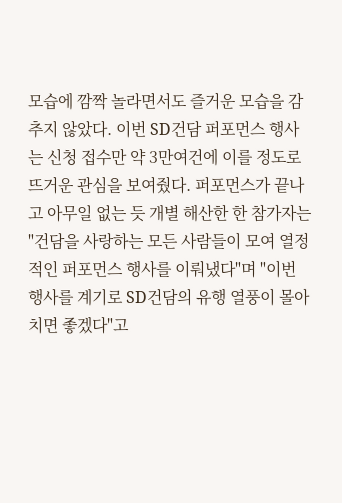모습에 깜짝 놀라면서도 즐거운 모습을 감추지 않았다. 이번 SD건담 퍼포먼스 행사는 신청 접수만 약 3만여건에 이를 정도로 뜨거운 관심을 보여줬다. 퍼포먼스가 끝나고 아무일 없는 듯 개별 해산한 한 참가자는 "건담을 사랑하는 모든 사람들이 모여 열정적인 퍼포먼스 행사를 이뤄냈다"며 "이번 행사를 계기로 SD건담의 유행 열풍이 몰아치면 좋겠다"고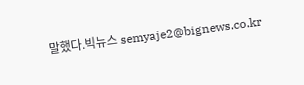말했다.빅뉴스 semyaje2@bignews.co.kr